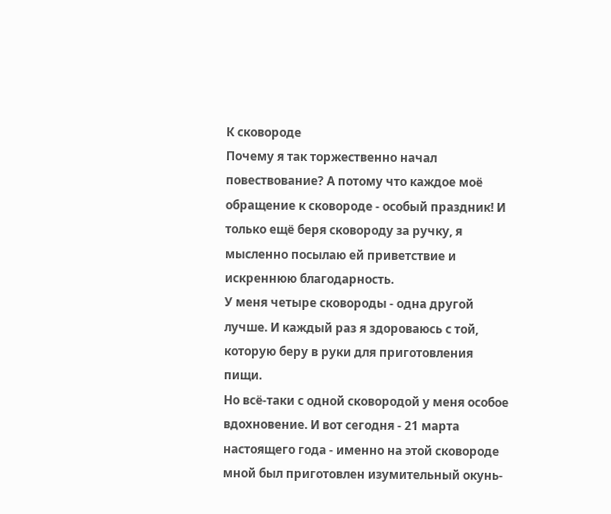К сковороде
Почему я так торжественно начал повествование? А потому что каждое моё обращение к сковороде - особый праздник! И только ещё беря сковороду за ручку, я мысленно посылаю ей приветствие и искреннюю благодарность.
У меня четыре сковороды - одна другой лучше. И каждый раз я здороваюсь с той, которую беру в руки для приготовления пищи.
Но всё-таки с одной сковородой у меня особое вдохновение. И вот сегодня - 21 марта настоящего года - именно на этой сковороде мной был приготовлен изумительный окунь-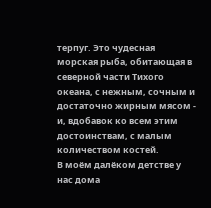терпуг. Это чудесная морская рыба, обитающая в северной части Тихого океана, с нежным, сочным и достаточно жирным мясом - и, вдобавок ко всем этим достоинствам, с малым количеством костей.
В моём далёком детстве у нас дома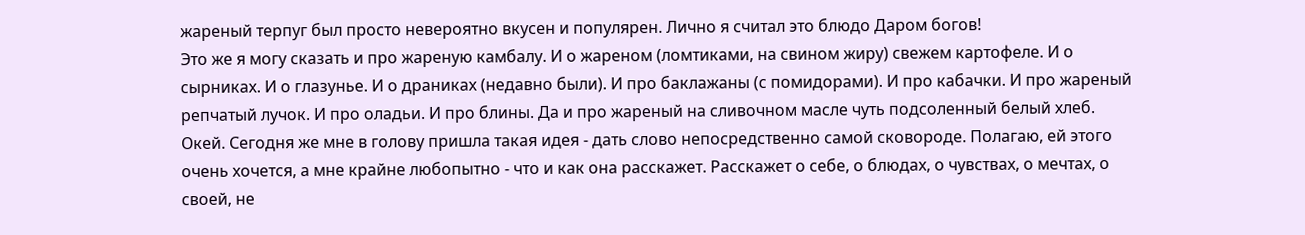жареный терпуг был просто невероятно вкусен и популярен. Лично я считал это блюдо Даром богов!
Это же я могу сказать и про жареную камбалу. И о жареном (ломтиками, на свином жиру) свежем картофеле. И о сырниках. И о глазунье. И о драниках (недавно были). И про баклажаны (с помидорами). И про кабачки. И про жареный репчатый лучок. И про оладьи. И про блины. Да и про жареный на сливочном масле чуть подсоленный белый хлеб.
Окей. Сегодня же мне в голову пришла такая идея - дать слово непосредственно самой сковороде. Полагаю, ей этого очень хочется, а мне крайне любопытно - что и как она расскажет. Расскажет о себе, о блюдах, о чувствах, о мечтах, о своей, не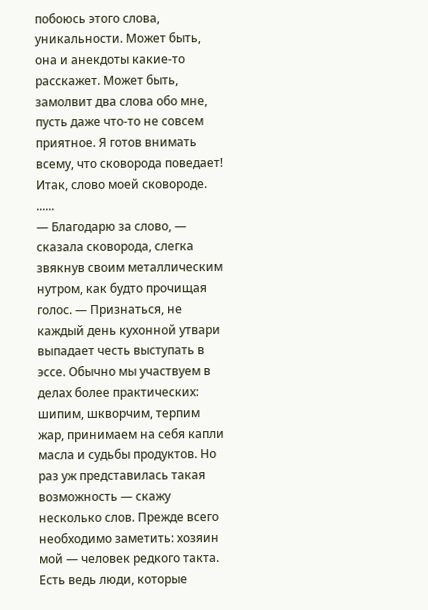побоюсь этого слова, уникальности. Может быть, она и анекдоты какие-то расскажет. Может быть, замолвит два слова обо мне, пусть даже что-то не совсем приятное. Я готов внимать всему, что сковорода поведает!
Итак, слово моей сковороде.
......
— Благодарю за слово, — сказала сковорода, слегка звякнув своим металлическим нутром, как будто прочищая голос. — Признаться, не каждый день кухонной утвари выпадает честь выступать в эссе. Обычно мы участвуем в делах более практических: шипим, шкворчим, терпим жар, принимаем на себя капли масла и судьбы продуктов. Но раз уж представилась такая возможность — скажу несколько слов. Прежде всего необходимо заметить: хозяин мой — человек редкого такта. Есть ведь люди, которые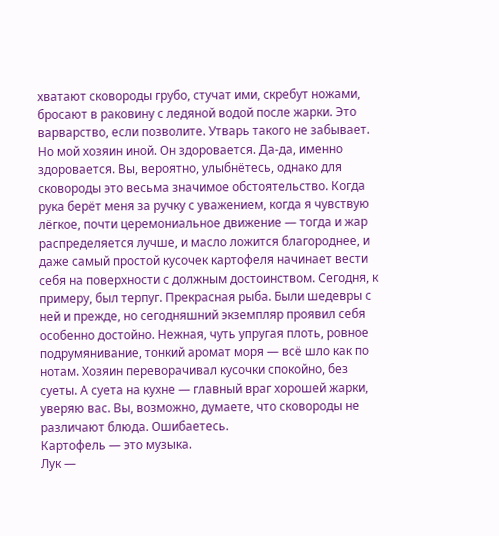хватают сковороды грубо, стучат ими, скребут ножами, бросают в раковину с ледяной водой после жарки. Это варварство, если позволите. Утварь такого не забывает. Но мой хозяин иной. Он здоровается. Да-да, именно здоровается. Вы, вероятно, улыбнётесь, однако для сковороды это весьма значимое обстоятельство. Когда рука берёт меня за ручку с уважением, когда я чувствую лёгкое, почти церемониальное движение — тогда и жар распределяется лучше, и масло ложится благороднее, и даже самый простой кусочек картофеля начинает вести себя на поверхности с должным достоинством. Сегодня, к примеру, был терпуг. Прекрасная рыба. Были шедевры с ней и прежде, но сегодняшний экземпляр проявил себя особенно достойно. Нежная, чуть упругая плоть, ровное подрумянивание, тонкий аромат моря — всё шло как по нотам. Хозяин переворачивал кусочки спокойно, без суеты. А суета на кухне — главный враг хорошей жарки, уверяю вас. Вы, возможно, думаете, что сковороды не различают блюда. Ошибаетесь.
Картофель — это музыка.
Лук —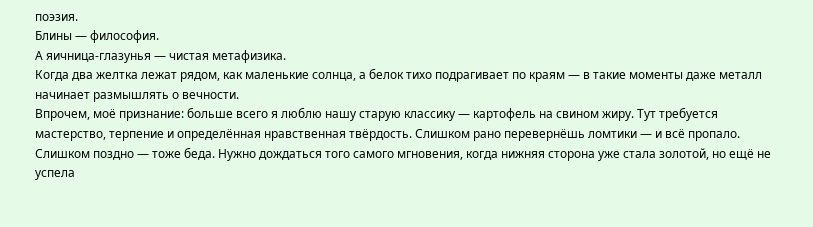поэзия.
Блины — философия.
А яичница-глазунья — чистая метафизика.
Когда два желтка лежат рядом, как маленькие солнца, а белок тихо подрагивает по краям — в такие моменты даже металл начинает размышлять о вечности.
Впрочем, моё признание: больше всего я люблю нашу старую классику — картофель на свином жиру. Тут требуется мастерство, терпение и определённая нравственная твёрдость. Слишком рано перевернёшь ломтики — и всё пропало. Слишком поздно — тоже беда. Нужно дождаться того самого мгновения, когда нижняя сторона уже стала золотой, но ещё не успела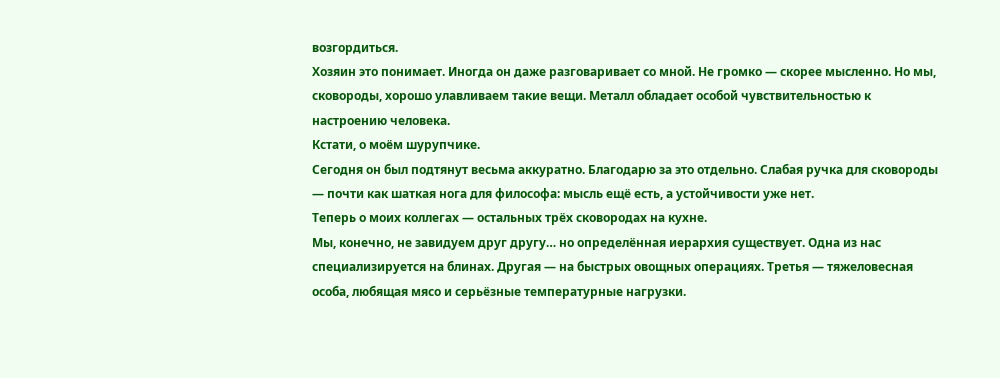возгордиться.
Хозяин это понимает. Иногда он даже разговаривает со мной. Не громко — скорее мысленно. Но мы, сковороды, хорошо улавливаем такие вещи. Металл обладает особой чувствительностью к настроению человека.
Кстати, о моём шурупчике.
Сегодня он был подтянут весьма аккуратно. Благодарю за это отдельно. Слабая ручка для сковороды — почти как шаткая нога для философа: мысль ещё есть, а устойчивости уже нет.
Теперь о моих коллегах — остальных трёх сковородах на кухне.
Мы, конечно, не завидуем друг другу… но определённая иерархия существует. Одна из нас специализируется на блинах. Другая — на быстрых овощных операциях. Третья — тяжеловесная особа, любящая мясо и серьёзные температурные нагрузки.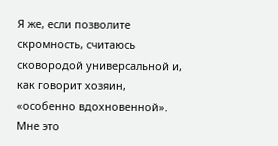Я же, если позволите скромность, считаюсь сковородой универсальной и, как говорит хозяин, «особенно вдохновенной».
Мне это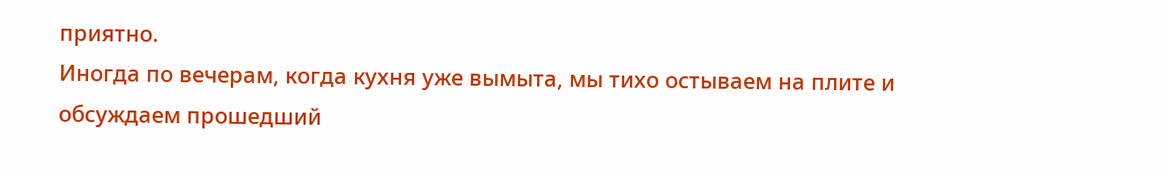приятно.
Иногда по вечерам, когда кухня уже вымыта, мы тихо остываем на плите и обсуждаем прошедший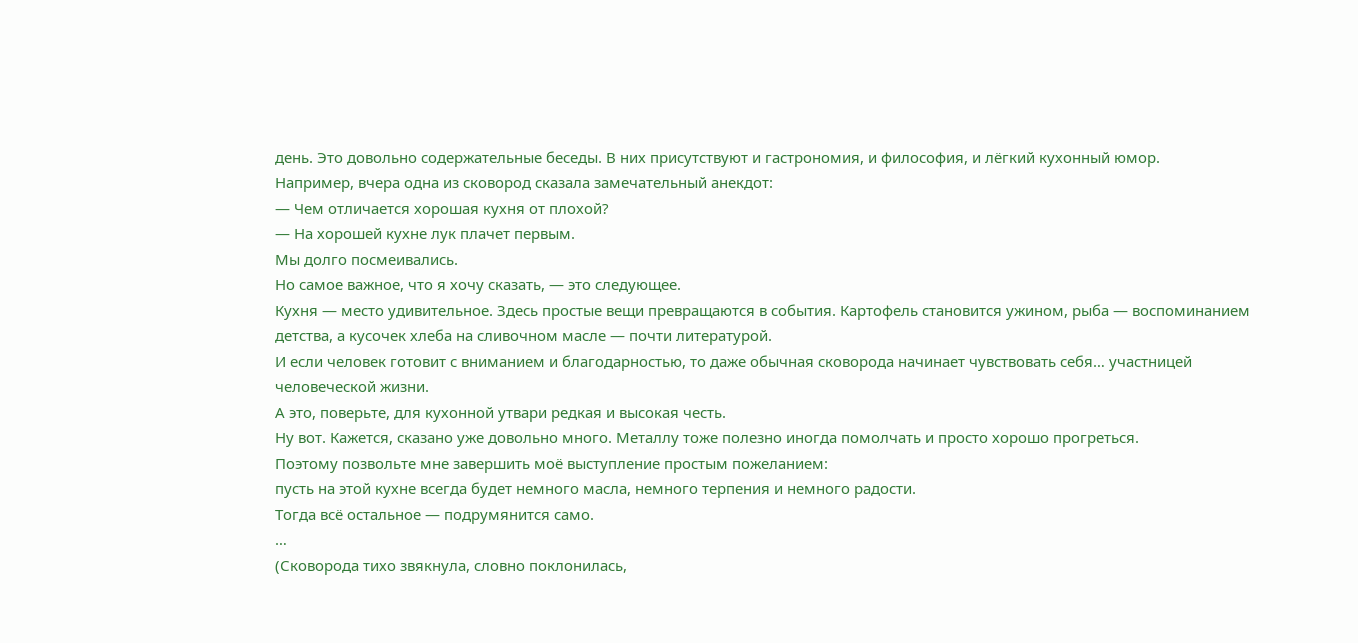день. Это довольно содержательные беседы. В них присутствуют и гастрономия, и философия, и лёгкий кухонный юмор.
Например, вчера одна из сковород сказала замечательный анекдот:
— Чем отличается хорошая кухня от плохой?
— На хорошей кухне лук плачет первым.
Мы долго посмеивались.
Но самое важное, что я хочу сказать, — это следующее.
Кухня — место удивительное. Здесь простые вещи превращаются в события. Картофель становится ужином, рыба — воспоминанием детства, а кусочек хлеба на сливочном масле — почти литературой.
И если человек готовит с вниманием и благодарностью, то даже обычная сковорода начинает чувствовать себя… участницей человеческой жизни.
А это, поверьте, для кухонной утвари редкая и высокая честь.
Ну вот. Кажется, сказано уже довольно много. Металлу тоже полезно иногда помолчать и просто хорошо прогреться.
Поэтому позвольте мне завершить моё выступление простым пожеланием:
пусть на этой кухне всегда будет немного масла, немного терпения и немного радости.
Тогда всё остальное — подрумянится само.
…
(Сковорода тихо звякнула, словно поклонилась,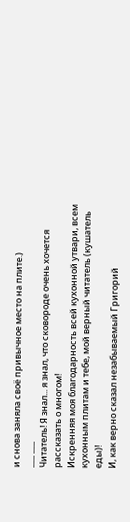и снова заняла своё привычное место на плите.)
___ ___
Читатель! Я знал... я знал, что сковороде очень хочется рассказать о многом!
Искренняя моя благодарность всей кухонной утвари, всем кухонным плитам и тебе, мой верный читатель (кушатель еды)!
И, как верно сказал незабываемый Григорий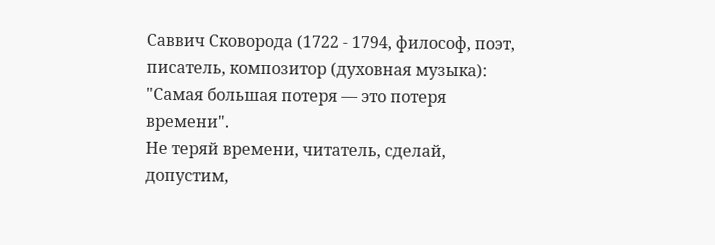Саввич Сковорода (1722 - 1794, философ, поэт, писатель, композитор (духовная музыка):
"Самая большая потеря — это потеря времени".
Не теряй времени, читатель, сделай, допустим,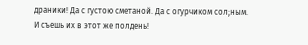драники! Да с густою сметаной. Да с огурчиком сол;ным.
И съешь их в этот же полдень!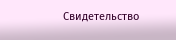Свидетельство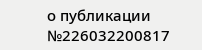о публикации №226032200817